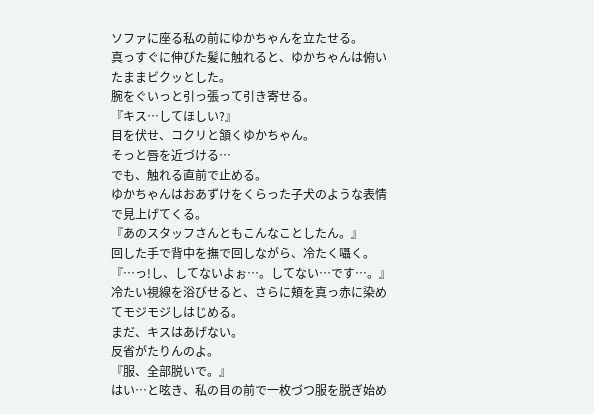ソファに座る私の前にゆかちゃんを立たせる。
真っすぐに伸びた髪に触れると、ゆかちゃんは俯いたままビクッとした。
腕をぐいっと引っ張って引き寄せる。
『キス…してほしい?』
目を伏せ、コクリと頷くゆかちゃん。
そっと唇を近づける…
でも、触れる直前で止める。
ゆかちゃんはおあずけをくらった子犬のような表情で見上げてくる。
『あのスタッフさんともこんなことしたん。』
回した手で背中を撫で回しながら、冷たく囁く。
『…っ!し、してないよぉ…。してない…です…。』
冷たい視線を浴びせると、さらに頬を真っ赤に染めてモジモジしはじめる。
まだ、キスはあげない。
反省がたりんのよ。
『服、全部脱いで。』
はい…と呟き、私の目の前で一枚づつ服を脱ぎ始め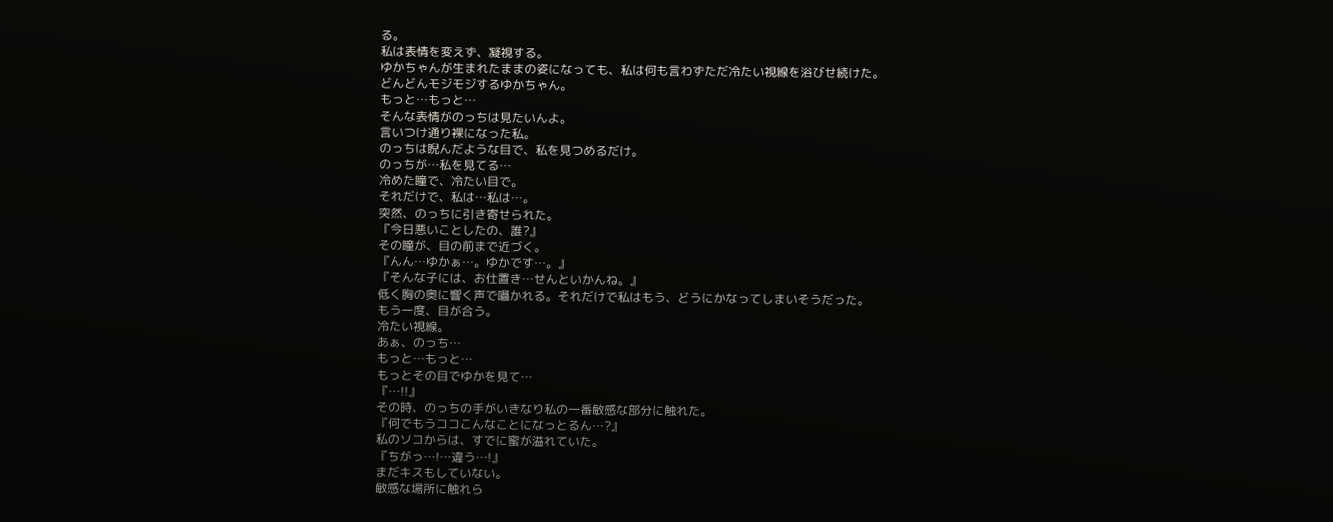る。
私は表情を変えず、凝視する。
ゆかちゃんが生まれたままの姿になっても、私は何も言わずただ冷たい視線を浴びせ続けた。
どんどんモジモジするゆかちゃん。
もっと…もっと…
そんな表情がのっちは見たいんよ。
言いつけ通り裸になった私。
のっちは睨んだような目で、私を見つめるだけ。
のっちが…私を見てる…
冷めた瞳で、冷たい目で。
それだけで、私は…私は…。
突然、のっちに引き寄せられた。
『今日悪いことしたの、誰?』
その瞳が、目の前まで近づく。
『んん…ゆかぁ…。ゆかです…。』
『そんな子には、お仕置き…せんといかんね。』
低く胸の奥に響く声で囁かれる。それだけで私はもう、どうにかなってしまいそうだった。
もう一度、目が合う。
冷たい視線。
あぁ、のっち…
もっと…もっと…
もっとその目でゆかを見て…
『…!!』
その時、のっちの手がいきなり私の一番敏感な部分に触れた。
『何でもうココこんなことになっとるん…?』
私のソコからは、すでに蜜が溢れていた。
『ちがっ…!…違う…!』
まだキスもしていない。
敏感な場所に触れら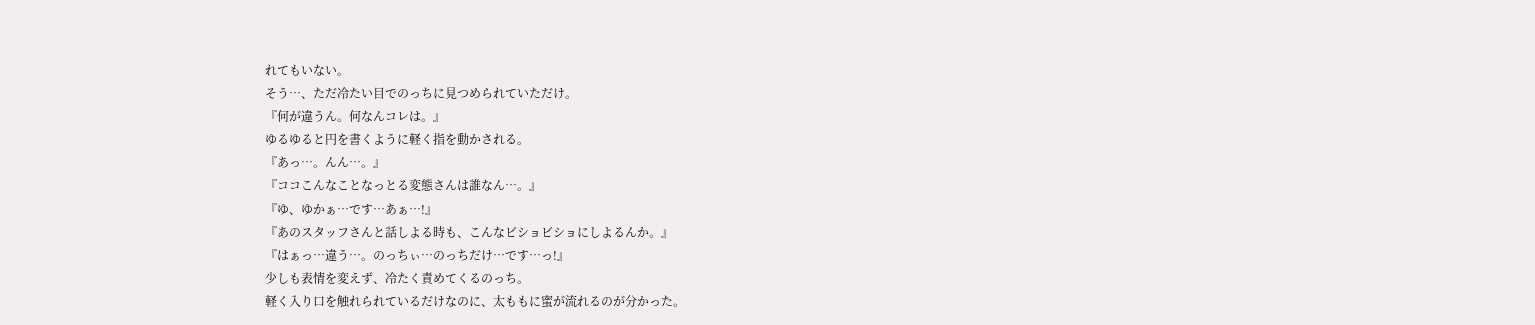れてもいない。
そう…、ただ冷たい目でのっちに見つめられていただけ。
『何が違うん。何なんコレは。』
ゆるゆると円を書くように軽く指を動かされる。
『あっ…。んん…。』
『ココこんなことなっとる変態さんは誰なん…。』
『ゆ、ゆかぁ…です…あぁ…!』
『あのスタッフさんと話しよる時も、こんなビショビショにしよるんか。』
『はぁっ…違う…。のっちぃ…のっちだけ…です…っ!』
少しも表情を変えず、冷たく責めてくるのっち。
軽く入り口を触れられているだけなのに、太ももに蜜が流れるのが分かった。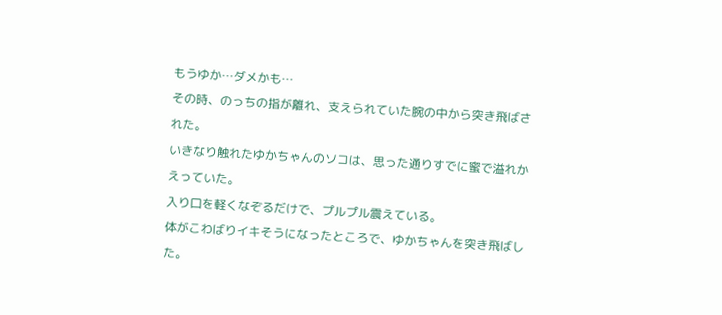もうゆか…ダメかも…
その時、のっちの指が離れ、支えられていた腕の中から突き飛ばされた。
いきなり触れたゆかちゃんのソコは、思った通りすでに蜜で溢れかえっていた。
入り口を軽くなぞるだけで、プルプル震えている。
体がこわばりイキそうになったところで、ゆかちゃんを突き飛ばした。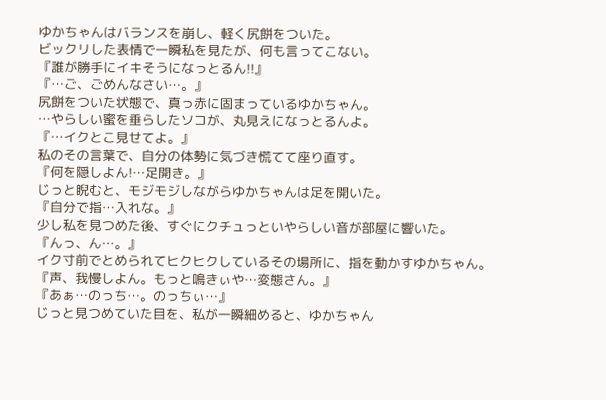ゆかちゃんはバランスを崩し、軽く尻餅をついた。
ビックリした表情で一瞬私を見たが、何も言ってこない。
『誰が勝手にイキそうになっとるん!!』
『…ご、ごめんなさい…。』
尻餅をついた状態で、真っ赤に固まっているゆかちゃん。
…やらしい蜜を垂らしたソコが、丸見えになっとるんよ。
『…イクとこ見せてよ。』
私のその言葉で、自分の体勢に気づき慌てて座り直す。
『何を隠しよん!…足開き。』
じっと睨むと、モジモジしながらゆかちゃんは足を開いた。
『自分で指…入れな。』
少し私を見つめた後、すぐにクチュっといやらしい音が部屋に響いた。
『んっ、ん…。』
イク寸前でとめられてヒクヒクしているその場所に、指を動かすゆかちゃん。
『声、我慢しよん。もっと鳴きぃや…変態さん。』
『あぁ…のっち…。のっちぃ…』
じっと見つめていた目を、私が一瞬細めると、ゆかちゃん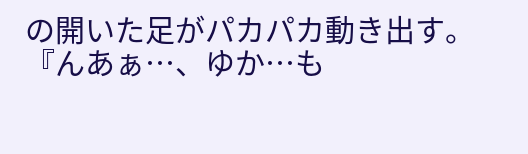の開いた足がパカパカ動き出す。
『んあぁ…、ゆか…も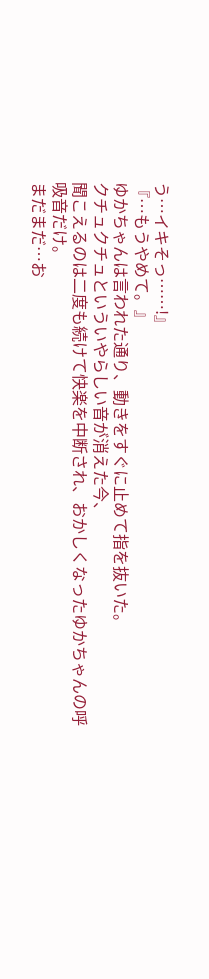う…イキそっ……!』
『…もうやめて。』
ゆかちゃんは言われた通り、動きをすぐに止めて指を抜いた。
クチュクチュといういやらしい音が消えた今、
聞こえるのは二度も続けて快楽を中断され、おかしくなったゆかちゃんの呼吸音だけ。
まだまだ…お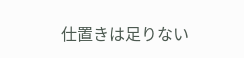仕置きは足りない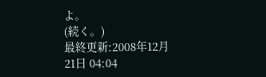よ。
(続く。)
最終更新:2008年12月21日 04:04